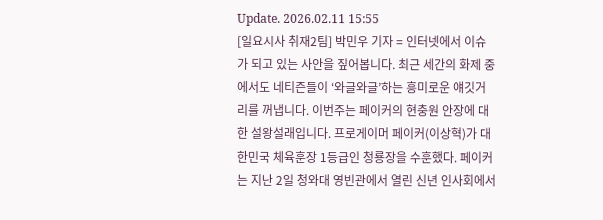Update. 2026.02.11 15:55
[일요시사 취재2팀] 박민우 기자 = 인터넷에서 이슈가 되고 있는 사안을 짚어봅니다. 최근 세간의 화제 중에서도 네티즌들이 ‘와글와글’하는 흥미로운 얘깃거리를 꺼냅니다. 이번주는 페이커의 현충원 안장에 대한 설왕설래입니다. 프로게이머 페이커(이상혁)가 대한민국 체육훈장 1등급인 청룡장을 수훈했다. 페이커는 지난 2일 청와대 영빈관에서 열린 신년 인사회에서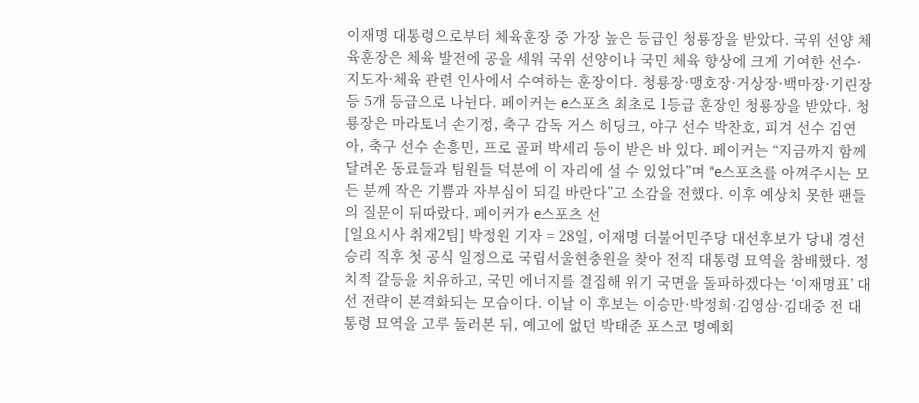이재명 대통령으로부터 체육훈장 중 가장 높은 등급인 청룡장을 받았다. 국위 선양 체육훈장은 체육 발전에 공을 세워 국위 선양이나 국민 체육 향상에 크게 기여한 선수·지도자·체육 관련 인사에서 수여하는 훈장이다. 청룡장·맹호장·거상장·백마장·기린장 등 5개 등급으로 나뉜다. 페이커는 e스포츠 최초로 1등급 훈장인 청룡장을 받았다. 청룡장은 마라토너 손기정, 축구 감독 거스 히딩크, 야구 선수 박찬호, 피겨 선수 김연아, 축구 선수 손흥민, 프로 골퍼 박세리 등이 받은 바 있다. 페이커는 “지금까지 함께 달려온 동료들과 팀원들 덕분에 이 자리에 설 수 있었다”며 “e스포츠를 아껴주시는 모든 분께 작은 기쁨과 자부심이 되길 바란다”고 소감을 전했다. 이후 예상치 못한 팬들의 질문이 뒤따랐다. 페이커가 e스포츠 선
[일요시사 취재2팀] 박정원 기자 = 28일, 이재명 더불어민주당 대선후보가 당내 경선 승리 직후 첫 공식 일정으로 국립서울현충원을 찾아 전직 대통령 묘역을 참배했다. 정치적 갈등을 치유하고, 국민 에너지를 결집해 위기 국면을 돌파하겠다는 ‘이재명표’ 대선 전략이 본격화되는 모습이다. 이날 이 후보는 이승만·박정희·김영삼·김대중 전 대통령 묘역을 고루 둘러본 뒤, 예고에 없던 박태준 포스코 명예회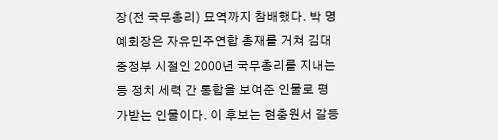장(전 국무총리) 묘역까지 참배했다. 박 명예회장은 자유민주연합 총재를 거쳐 김대중정부 시절인 2000년 국무총리를 지내는 등 정치 세력 간 통합을 보여준 인물로 평가받는 인물이다. 이 후보는 현충원서 갈등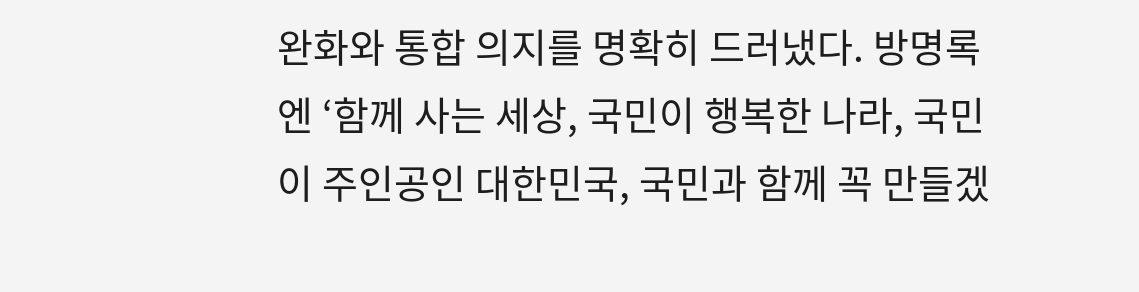완화와 통합 의지를 명확히 드러냈다. 방명록엔 ‘함께 사는 세상, 국민이 행복한 나라, 국민이 주인공인 대한민국, 국민과 함께 꼭 만들겠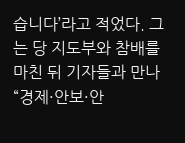습니다’라고 적었다. 그는 당 지도부와 참배를 마친 뒤 기자들과 만나 “경제·안보·안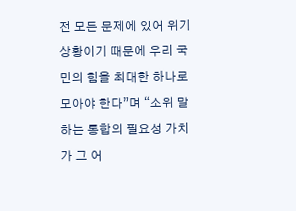전 모든 문제에 있어 위기 상황이기 때문에 우리 국민의 힘을 최대한 하나로 모아야 한다”며 “소위 말하는 통합의 필요성 가치가 그 어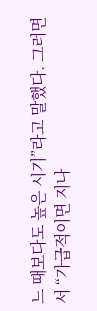느 때보다도 높은 시기”라고 말했다. 그러면서 “가급적이면 지나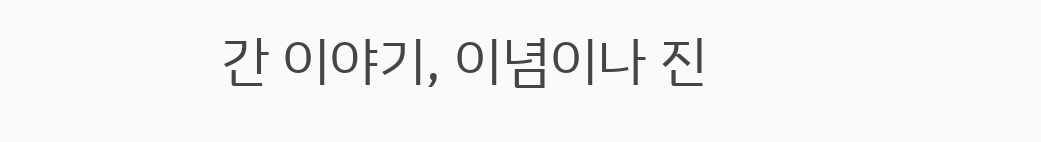간 이야기, 이념이나 진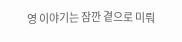영 이야기는 잠깐 곁으로 미뤄